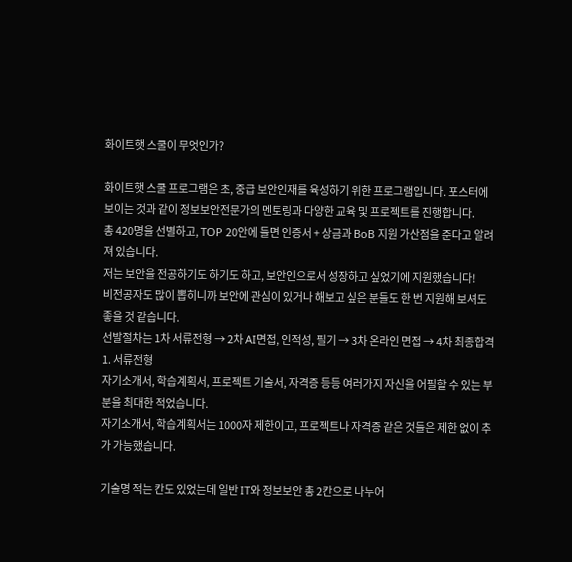화이트햇 스쿨이 무엇인가?

화이트햇 스쿨 프로그램은 초, 중급 보안인재를 육성하기 위한 프로그램입니다. 포스터에 보이는 것과 같이 정보보안전문가의 멘토링과 다양한 교육 및 프로젝트를 진행합니다.
총 420명을 선별하고, TOP 20안에 들면 인증서 + 상금과 BoB 지원 가산점을 준다고 알려져 있습니다.
저는 보안을 전공하기도 하기도 하고, 보안인으로서 성장하고 싶었기에 지원했습니다!
비전공자도 많이 뽑히니까 보안에 관심이 있거나 해보고 싶은 분들도 한 번 지원해 보셔도 좋을 것 같습니다.
선발절차는 1차 서류전형 → 2차 AI면접, 인적성, 필기 → 3차 온라인 면접 → 4차 최종합격
1. 서류전형
자기소개서, 학습계획서, 프로젝트 기술서, 자격증 등등 여러가지 자신을 어필할 수 있는 부분을 최대한 적었습니다.
자기소개서, 학습계획서는 1000자 제한이고, 프로젝트나 자격증 같은 것들은 제한 없이 추가 가능했습니다.

기술명 적는 칸도 있었는데 일반 IT와 정보보안 총 2칸으로 나누어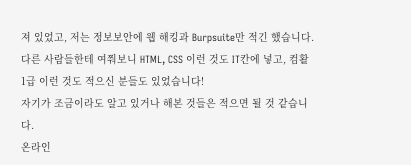져 있었고, 저는 정보보안에 웹 해킹과 Burpsuite만 적긴 했습니다.
다른 사람들한테 여쭤보니 HTML, CSS 이런 것도 IT칸에 넣고, 컴활 1급 이런 것도 적으신 분들도 있었습니다!
자기가 조금이라도 알고 있거나 해본 것들은 적으면 될 것 같습니다.
온라인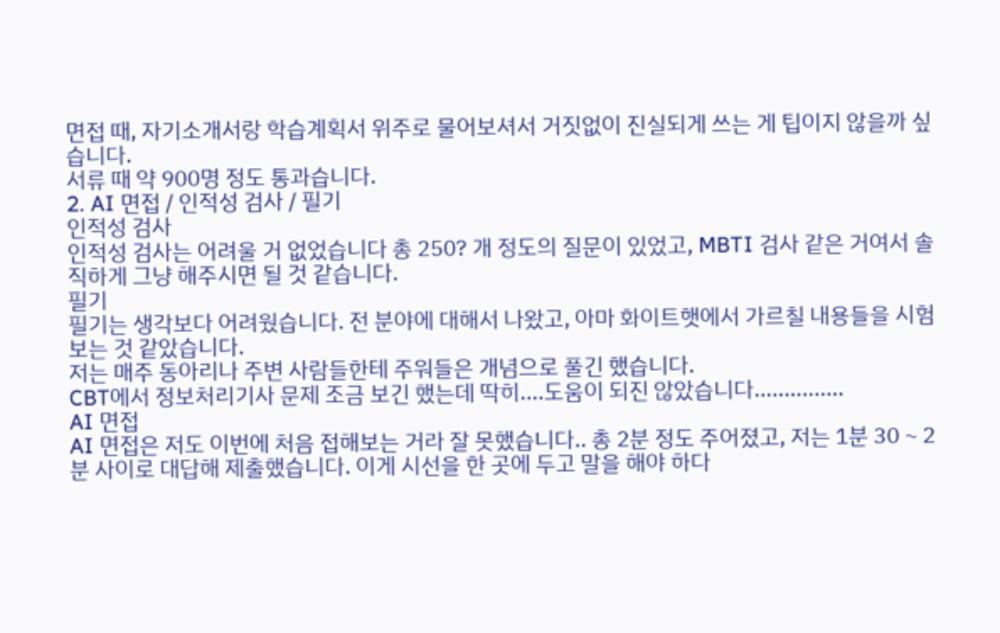면접 때, 자기소개서랑 학습계획서 위주로 물어보셔서 거짓없이 진실되게 쓰는 게 팁이지 않을까 싶습니다.
서류 때 약 900명 정도 통과습니다.
2. AI 면접 / 인적성 검사 / 필기
인적성 검사
인적성 검사는 어려울 거 없었습니다 총 250? 개 정도의 질문이 있었고, MBTI 검사 같은 거여서 솔직하게 그냥 해주시면 될 것 같습니다.
필기
필기는 생각보다 어려웠습니다. 전 분야에 대해서 나왔고, 아마 화이트햇에서 가르칠 내용들을 시험 보는 것 같았습니다.
저는 매주 동아리나 주변 사람들한테 주워들은 개념으로 풀긴 했습니다.
CBT에서 정보처리기사 문제 조금 보긴 했는데 딱히....도움이 되진 않았습니다...............
AI 면접
AI 면접은 저도 이번에 처음 접해보는 거라 잘 못했습니다.. 총 2분 정도 주어졌고, 저는 1분 30 ~ 2분 사이로 대답해 제출했습니다. 이게 시선을 한 곳에 두고 말을 해야 하다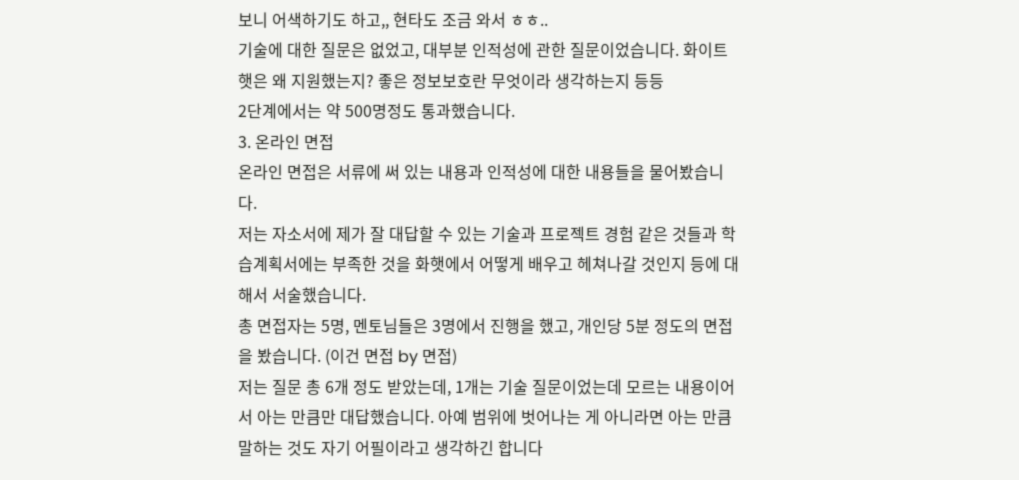보니 어색하기도 하고,, 현타도 조금 와서 ㅎㅎ..
기술에 대한 질문은 없었고, 대부분 인적성에 관한 질문이었습니다. 화이트햇은 왜 지원했는지? 좋은 정보보호란 무엇이라 생각하는지 등등
2단계에서는 약 500명정도 통과했습니다.
3. 온라인 면접
온라인 면접은 서류에 써 있는 내용과 인적성에 대한 내용들을 물어봤습니다.
저는 자소서에 제가 잘 대답할 수 있는 기술과 프로젝트 경험 같은 것들과 학습계획서에는 부족한 것을 화햇에서 어떻게 배우고 헤쳐나갈 것인지 등에 대해서 서술했습니다.
총 면접자는 5명, 멘토님들은 3명에서 진행을 했고, 개인당 5분 정도의 면접을 봤습니다. (이건 면접 by 면접)
저는 질문 총 6개 정도 받았는데, 1개는 기술 질문이었는데 모르는 내용이어서 아는 만큼만 대답했습니다. 아예 범위에 벗어나는 게 아니라면 아는 만큼 말하는 것도 자기 어필이라고 생각하긴 합니다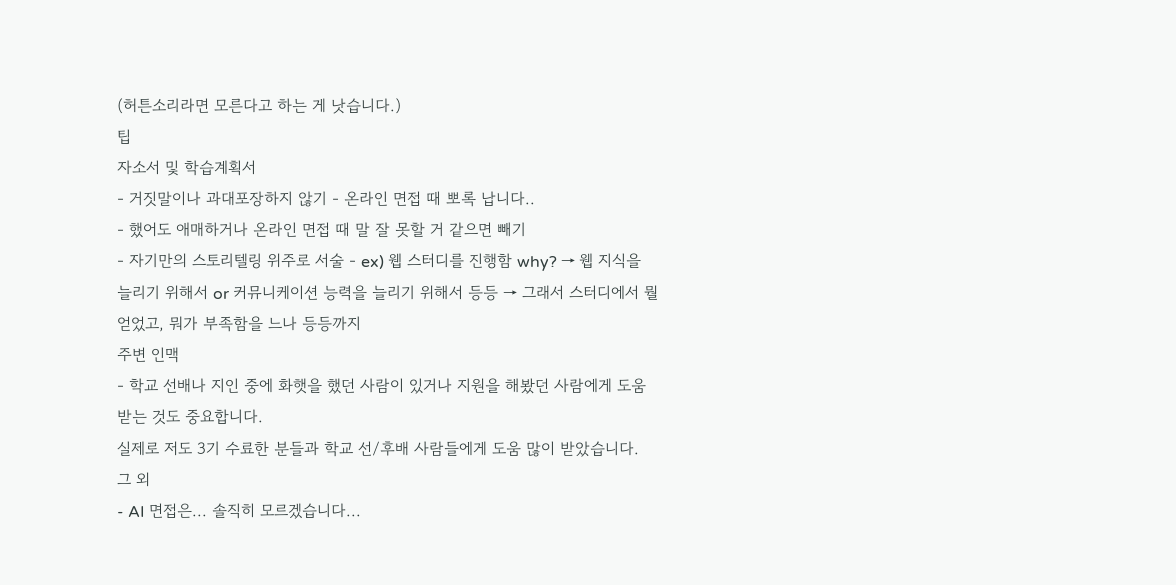(허튼소리라면 모른다고 하는 게 낫습니다.)
팁
자소서 및 학습계획서
- 거짓말이나 과대포장하지 않기 - 온라인 면접 때 뽀록 납니다..
- 했어도 애매하거나 온라인 면접 때 말 잘 못할 거 같으면 빼기
- 자기만의 스토리텔링 위주로 서술 - ex) 웹 스터디를 진행함 why? → 웹 지식을 늘리기 위해서 or 커뮤니케이션 능력을 늘리기 위해서 등등 → 그래서 스터디에서 뭘 얻었고, 뭐가 부족함을 느나 등등까지
주변 인맥
- 학교 선배나 지인 중에 화햇을 했던 사람이 있거나 지원을 해봤던 사람에게 도움 받는 것도 중요합니다.
실제로 저도 3기 수료한 분들과 학교 선/후배 사람들에게 도움 많이 받았습니다.
그 외
- AI 면접은... 솔직히 모르겠습니다...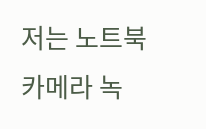저는 노트북 카메라 녹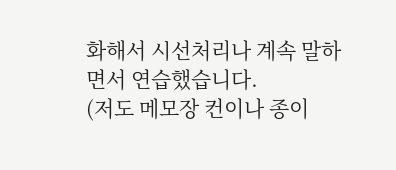화해서 시선처리나 계속 말하면서 연습했습니다.
(저도 메모장 컨이나 종이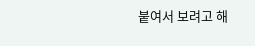붙여서 보려고 해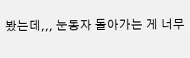봤는데,,, 눈동자 돌아가는 게 너무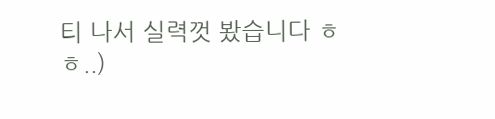티 나서 실력껏 봤습니다 ㅎㅎ..)